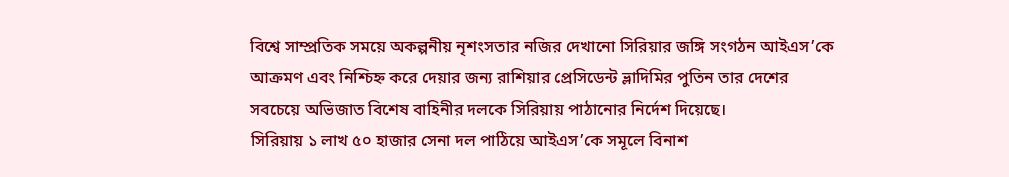বিশ্বে সাম্প্রতিক সময়ে অকল্পনীয় নৃশংসতার নজির দেখানো সিরিয়ার জঙ্গি সংগঠন আইএস’কে আক্রমণ এবং নিশ্চিহ্ন করে দেয়ার জন্য রাশিয়ার প্রেসিডেন্ট ভ্লাদিমির পুতিন তার দেশের সবচেয়ে অভিজাত বিশেষ বাহিনীর দলকে সিরিয়ায় পাঠানোর নির্দেশ দিয়েছে।
সিরিয়ায় ১ লাখ ৫০ হাজার সেনা দল পাঠিয়ে আইএস’কে সমূলে বিনাশ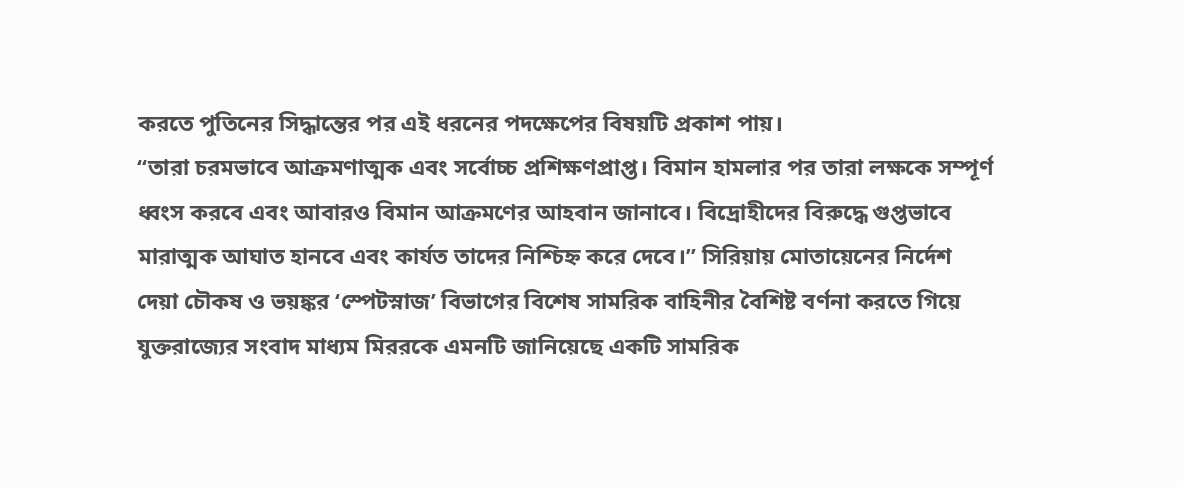করতে পুতিনের সিদ্ধান্তের পর এই ধরনের পদক্ষেপের বিষয়টি প্রকাশ পায়।
“তারা চরমভাবে আক্রমণাত্মক এবং সর্বোচ্চ প্রশিক্ষণপ্রাপ্ত। বিমান হামলার পর তারা লক্ষকে সম্পূর্ণ ধ্বংস করবে এবং আবারও বিমান আক্রমণের আহবান জানাবে। বিদ্রোহীদের বিরুদ্ধে গুপ্তভাবে মারাত্মক আঘাত হানবে এবং কার্যত তাদের নিশ্চিহ্ন করে দেবে।” সিরিয়ায় মোতায়েনের নির্দেশ দেয়া চৌকষ ও ভয়ঙ্কর ‘স্পেটস্নাজ’ বিভাগের বিশেষ সামরিক বাহিনীর বৈশিষ্ট বর্ণনা করতে গিয়ে যুক্তরাজ্যের সংবাদ মাধ্যম মিররকে এমনটি জানিয়েছে একটি সামরিক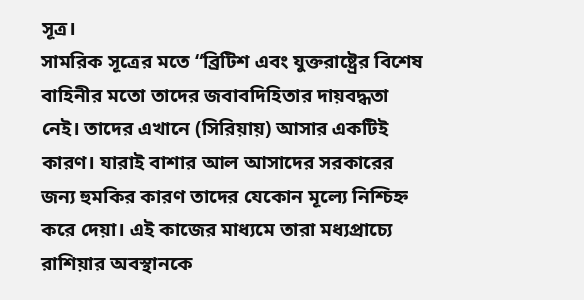সূত্র।
সামরিক সূত্রের মতে “ব্রিটিশ এবং যুক্তরাষ্ট্রের বিশেষ বাহিনীর মতো তাদের জবাবদিহিতার দায়বদ্ধতা নেই। তাদের এখানে (সিরিয়ায়) আসার একটিই কারণ। যারাই বাশার আল আসাদের সরকারের জন্য হুমকির কারণ তাদের যেকোন মূল্যে নিশ্চিহ্ন করে দেয়া। এই কাজের মাধ্যমে তারা মধ্যপ্রাচ্যে রাশিয়ার অবস্থানকে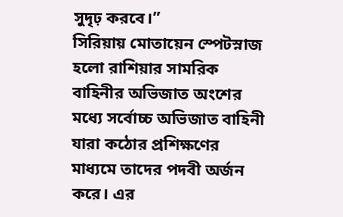সুদৃঢ় করবে।”
সিরিয়ায় মোতায়েন স্পেটস্নাজ হলো রাশিয়ার সামরিক বাহিনীর অভিজাত অংশের মধ্যে সর্বোচ্চ অভিজাত বাহিনী যারা কঠোর প্রশিক্ষণের মাধ্যমে তাদের পদবী অর্জন করে। এর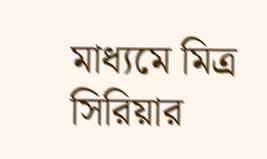মাধ্যমে মিত্র সিরিয়ার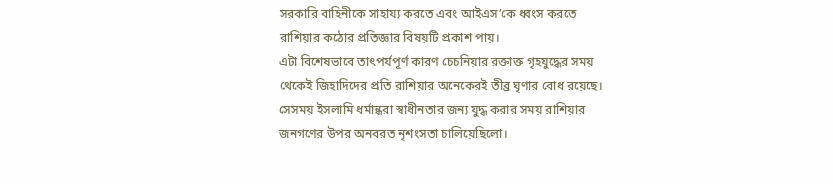সরকারি বাহিনীকে সাহায্য করতে এবং আইএস’কে ধ্বংস করতে রাশিয়ার কঠোর প্রতিজ্ঞার বিষয়টি প্রকাশ পায়।
এটা বিশেষভাবে তাৎপর্যপূর্ণ কারণ চেচনিয়ার রক্তাক্ত গৃহযুদ্ধের সময় থেকেই জিহাদিদের প্রতি রাশিয়ার অনেকেরই তীব্র ঘৃণার বোধ রয়েছে। সেসময় ইসলামি ধর্মান্ধরা স্বাধীনতার জন্য যুদ্ধ করার সময় রাশিয়ার জনগণের উপর অনবরত নৃশংসতা চালিয়েছিলো।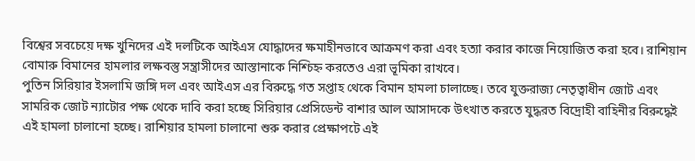বিশ্বের সবচেয়ে দক্ষ খুনিদের এই দলটিকে আইএস যোদ্ধাদের ক্ষমাহীনভাবে আক্রমণ করা এবং হত্যা করার কাজে নিয়োজিত করা হবে। রাশিয়ান বোমারু বিমানের হামলার লক্ষবস্তু সন্ত্রাসীদের আস্তানাকে নিশ্চিহ্ন করতেও এরা ভূমিকা রাখবে।
পুতিন সিরিয়ার ইসলামি জঙ্গি দল এবং আইএস এর বিরুদ্ধে গত সপ্তাহ থেকে বিমান হামলা চালাচ্ছে। তবে যুক্তরাজ্য নেতৃত্বাধীন জোট এবং সামরিক জোট ন্যাটোর পক্ষ থেকে দাবি করা হচ্ছে সিরিয়ার প্রেসিডেন্ট বাশার আল আসাদকে উৎখাত করতে যুদ্ধরত বিদ্রোহী বাহিনীর বিরুদ্ধেই এই হামলা চালানো হচ্ছে। রাশিয়ার হামলা চালানো শুরু করার প্রেক্ষাপটে এই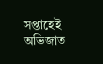সপ্তাহেই অভিজাত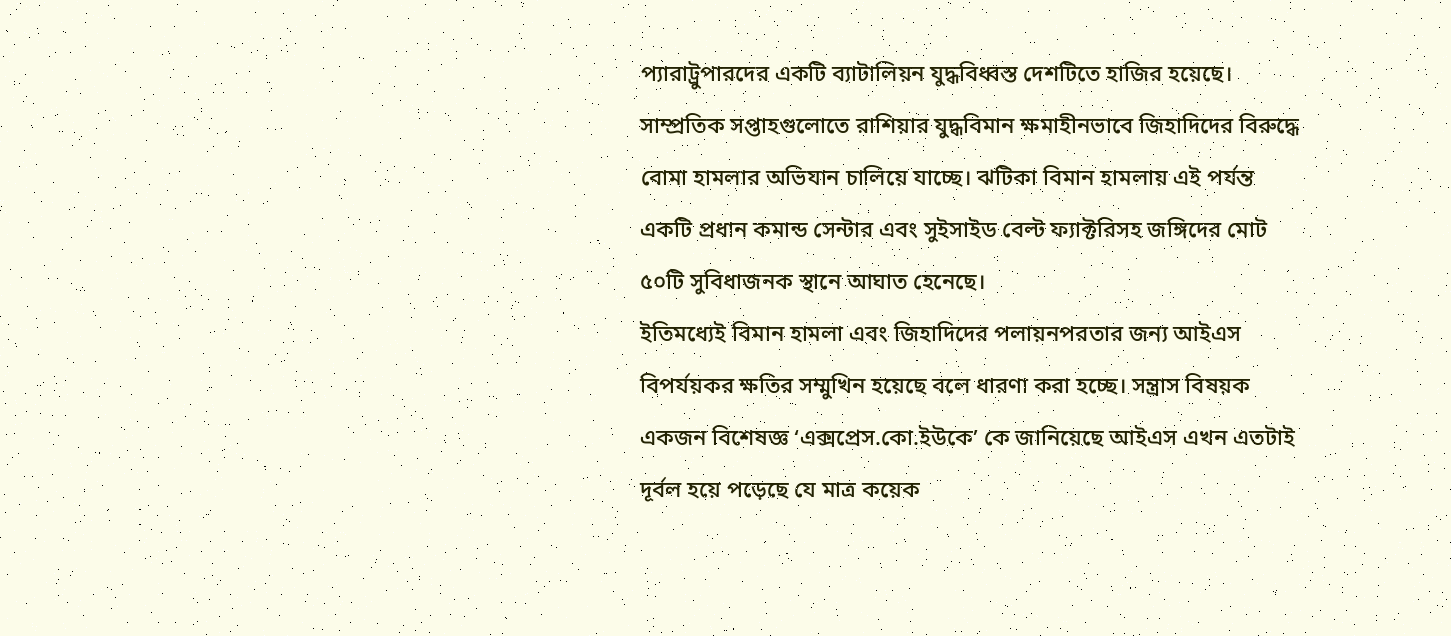প্যারাট্রুপারদের একটি ব্যাটালিয়ন যুদ্ধবিধ্বস্ত দেশটিতে হাজির হয়েছে।
সাম্প্রতিক সপ্তাহগুলোতে রাশিয়ার যুদ্ধবিমান ক্ষমাহীনভাবে জিহাদিদের বিরুদ্ধে বোমা হামলার অভিযান চালিয়ে যাচ্ছে। ঝটিকা বিমান হামলায় এই পর্যন্ত একটি প্রধান কমান্ড সেন্টার এবং সুইসাইড বেল্ট ফ্যাক্টরিসহ জঙ্গিদের মোট ৫০টি সুবিধাজনক স্থানে আঘাত হেনেছে।
ইতিমধ্যেই বিমান হামলা এবং জিহাদিদের পলায়নপরতার জন্য আইএস বিপর্যয়কর ক্ষতির সম্মুখিন হয়েছে বলে ধারণা করা হচ্ছে। সন্ত্রাস বিষয়ক একজন বিশেষজ্ঞ ‘এক্সপ্রেস.কো.ইউকে’ কে জানিয়েছে আইএস এখন এতটাই দূর্বল হয়ে পড়েছে যে মাত্র কয়েক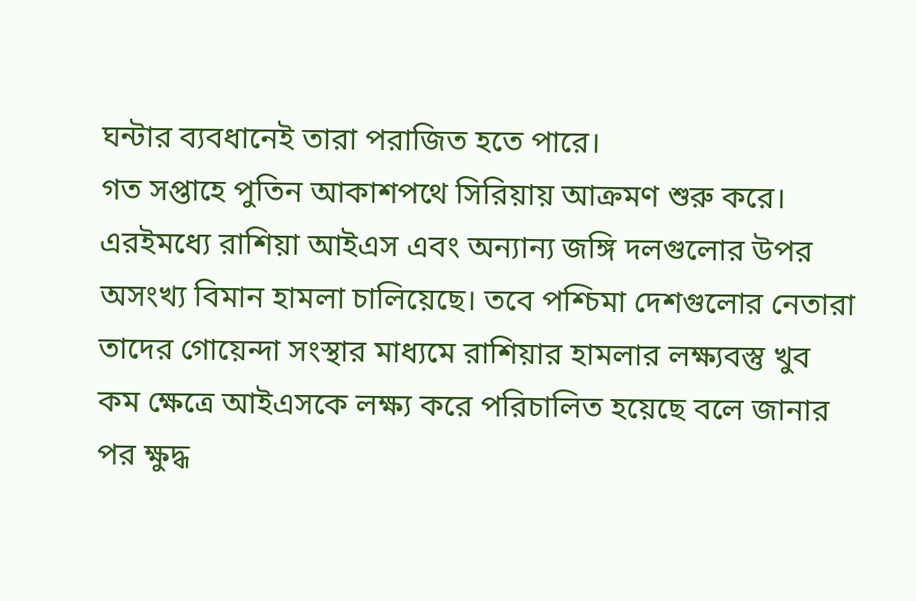ঘন্টার ব্যবধানেই তারা পরাজিত হতে পারে।
গত সপ্তাহে পুতিন আকাশপথে সিরিয়ায় আক্রমণ শুরু করে। এরইমধ্যে রাশিয়া আইএস এবং অন্যান্য জঙ্গি দলগুলোর উপর অসংখ্য বিমান হামলা চালিয়েছে। তবে পশ্চিমা দেশগুলোর নেতারা তাদের গোয়েন্দা সংস্থার মাধ্যমে রাশিয়ার হামলার লক্ষ্যবস্তু খুব কম ক্ষেত্রে আইএসকে লক্ষ্য করে পরিচালিত হয়েছে বলে জানার পর ক্ষুদ্ধ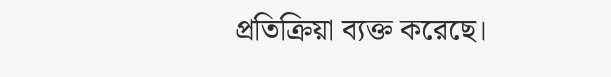প্রতিক্রিয়া ব্যক্ত করেছে।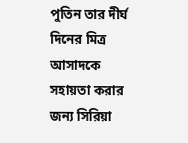পুতিন তার দীর্ঘ দিনের মিত্র আসাদকে সহায়তা করার জন্য সিরিয়া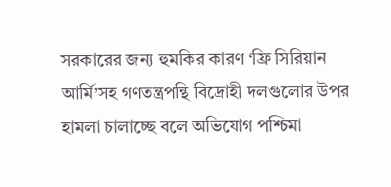সরকারের জন্য হুমকির কারণ ‘ফ্রি সিরিয়ান আর্মি’সহ গণতন্ত্রপন্থি বিদ্রোহী দলগুলোর উপর হামলা চালাচ্ছে বলে অভিযোগ পশ্চিমা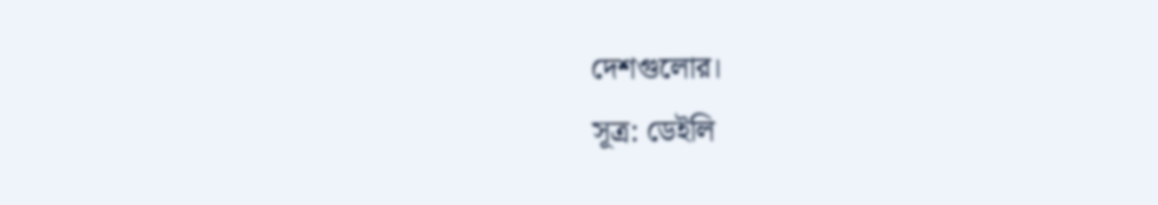দেশগুলোর।
সূত্র: ডেইলি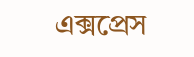এক্সপ্রেস